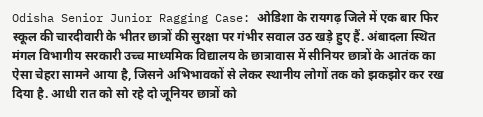Odisha Senior Junior Ragging Case: ओडिशा के रायगढ़ जिले में एक बार फिर स्कूल की चारदीवारी के भीतर छात्रों की सुरक्षा पर गंभीर सवाल उठ खड़े हुए हैं. अंबादला स्थित मंगल विभागीय सरकारी उच्च माध्यमिक विद्यालय के छात्रावास में सीनियर छात्रों के आतंक का ऐसा चेहरा सामने आया है, जिसने अभिभावकों से लेकर स्थानीय लोगों तक को झकझोर कर रख दिया है. आधी रात को सो रहे दो जूनियर छात्रों को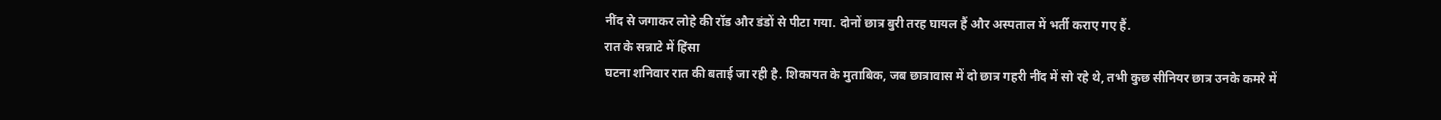नींद से जगाकर लोहे की रॉड और डंडों से पीटा गया. दोनों छात्र बुरी तरह घायल हैं और अस्पताल में भर्ती कराए गए हैं.
रात के सन्नाटे में हिंसा
घटना शनिवार रात की बताई जा रही है. शिकायत के मुताबिक, जब छात्रावास में दो छात्र गहरी नींद में सो रहे थे, तभी कुछ सीनियर छात्र उनके कमरे में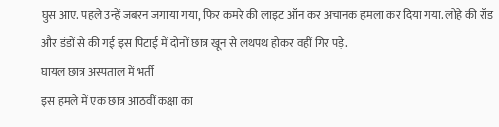घुस आए. पहले उन्हें जबरन जगाया गया, फिर कमरे की लाइट ऑन कर अचानक हमला कर दिया गया. लोहे की रॉड और डंडों से की गई इस पिटाई में दोनों छात्र खून से लथपथ होकर वहीं गिर पड़े.
घायल छात्र अस्पताल में भर्ती
इस हमले में एक छात्र आठवीं कक्षा का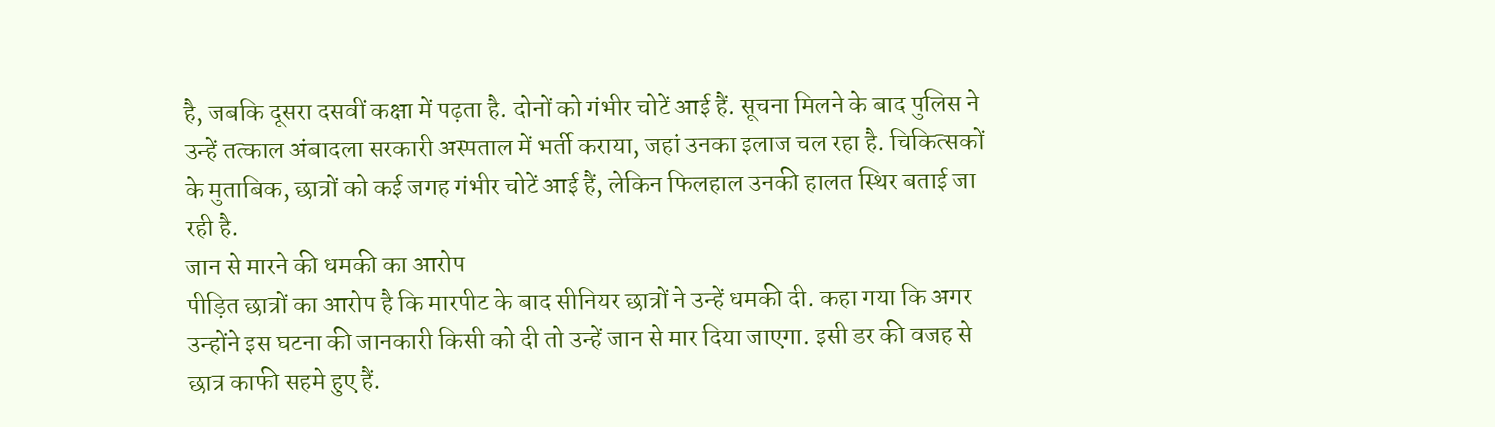है, जबकि दूसरा दसवीं कक्षा में पढ़ता है. दोनों को गंभीर चोटें आई हैं. सूचना मिलने के बाद पुलिस ने उन्हें तत्काल अंबादला सरकारी अस्पताल में भर्ती कराया, जहां उनका इलाज चल रहा है. चिकित्सकों के मुताबिक, छात्रों को कई जगह गंभीर चोटें आई हैं, लेकिन फिलहाल उनकी हालत स्थिर बताई जा रही है.
जान से मारने की धमकी का आरोप
पीड़ित छात्रों का आरोप है कि मारपीट के बाद सीनियर छात्रों ने उन्हें धमकी दी. कहा गया कि अगर उन्होंने इस घटना की जानकारी किसी को दी तो उन्हें जान से मार दिया जाएगा. इसी डर की वजह से छात्र काफी सहमे हुए हैं.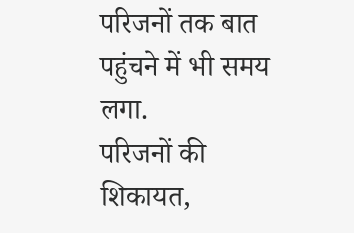परिजनों तक बात पहुंचने में भी समय लगा.
परिजनों की शिकायत,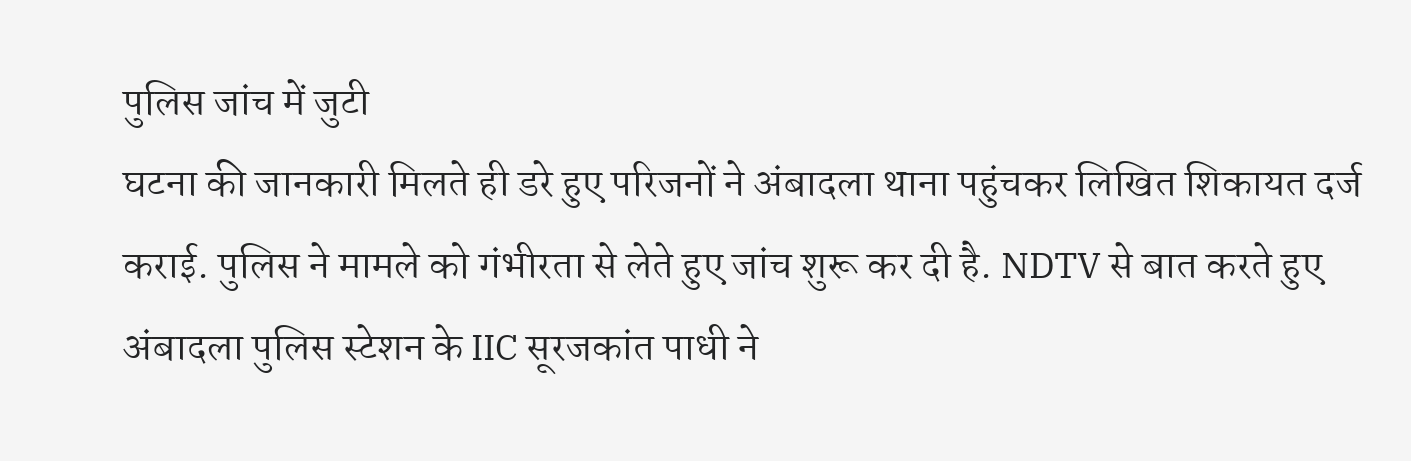पुलिस जांच में जुटी
घटना की जानकारी मिलते ही डरे हुए परिजनों ने अंबादला थाना पहुंचकर लिखित शिकायत दर्ज कराई. पुलिस ने मामले को गंभीरता से लेते हुए जांच शुरू कर दी है. NDTV से बात करते हुए अंबादला पुलिस स्टेशन के IIC सूरजकांत पाधी ने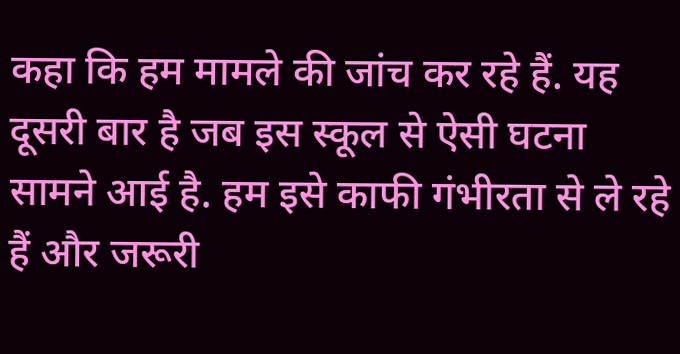कहा कि हम मामले की जांच कर रहे हैं. यह दूसरी बार है जब इस स्कूल से ऐसी घटना सामने आई है. हम इसे काफी गंभीरता से ले रहे हैं और जरूरी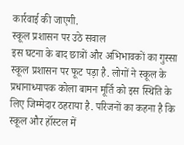कार्रवाई की जाएगी.
स्कूल प्रशासन पर उठे सवाल
इस घटना के बाद छात्रों और अभिभावकों का गुस्सा स्कूल प्रशासन पर फूट पड़ा है. लोगों ने स्कूल के प्रधानाध्यापक कोला बामन मूर्ति को इस स्थिति के लिए जिम्मेदार ठहराया है. परिजनों का कहना है कि स्कूल और हॉस्टल में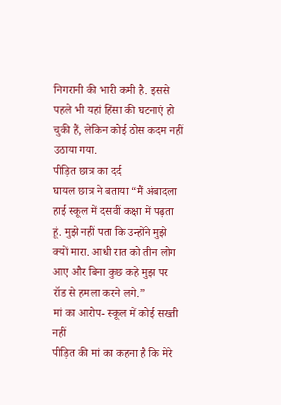निगरानी की भारी कमी है. इससे पहले भी यहां हिंसा की घटनाएं हो चुकी हैं, लेकिन कोई ठोस कदम नहीं उठाया गया.
पीड़ित छात्र का दर्द
घायल छात्र ने बताया “मैं अंबादला हाई स्कूल में दसवीं कक्षा में पढ़ता हूं. मुझे नहीं पता कि उन्होंने मुझे क्यों मारा. आधी रात को तीन लोग आए और बिना कुछ कहे मुझ पर रॉड से हमला करने लगे.”
मां का आरोप- स्कूल में कोई सख्ती नहीं
पीड़ित की मां का कहना है कि मेरे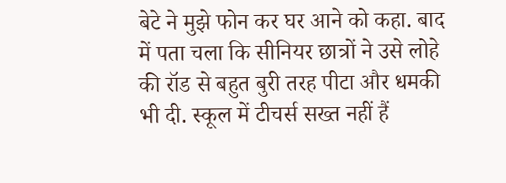बेटे ने मुझे फोन कर घर आने को कहा. बाद में पता चला कि सीनियर छात्रों ने उसे लोहे की रॉड से बहुत बुरी तरह पीटा और धमकी भी दी. स्कूल में टीचर्स सख्त नहीं हैं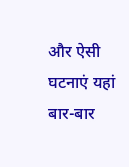और ऐसी घटनाएं यहां बार-बार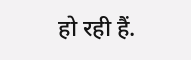हो रही हैं.